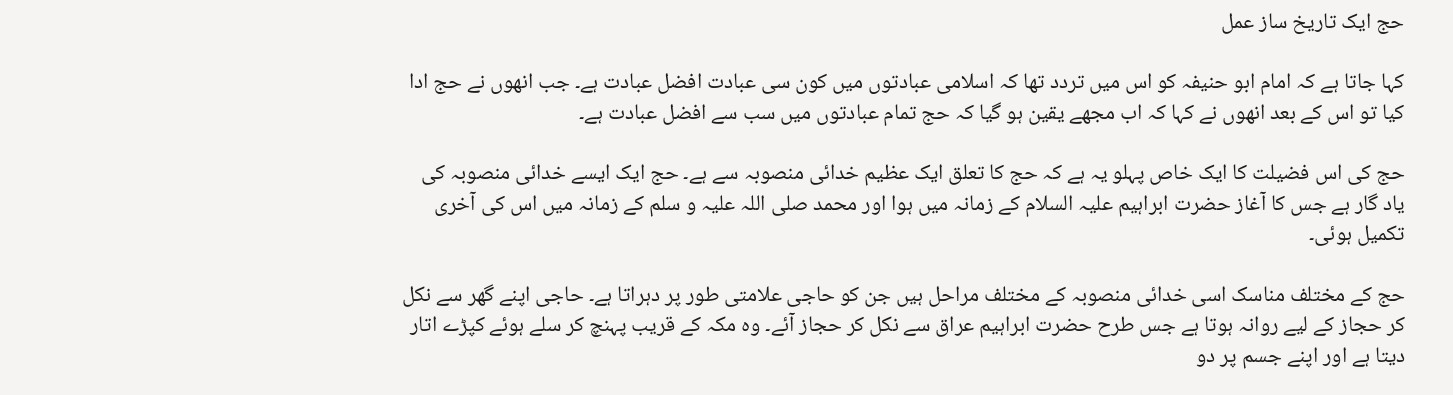حج ایک تاریخ ساز عمل

کہا جاتا ہے کہ امام ابو حنیفہ کو اس میں تردد تھا کہ اسلامی عبادتوں میں کون سی عبادت افضل عبادت ہے۔ جب انھوں نے حج ادا کیا تو اس کے بعد انھوں نے کہا کہ اب مجھے یقین ہو گیا کہ حج تمام عبادتوں میں سب سے افضل عبادت ہے۔

حج کی اس فضیلت کا ایک خاص پہلو یہ ہے کہ حج کا تعلق ایک عظیم خدائی منصوبہ سے ہے۔ حج ایک ایسے خدائی منصوبہ کی یاد گار ہے جس کا آغاز حضرت ابراہیم علیہ السلام کے زمانہ میں ہوا اور محمد صلی اللہ علیہ و سلم کے زمانہ میں اس کی آخری تکمیل ہوئی۔

حج کے مختلف مناسک اسی خدائی منصوبہ کے مختلف مراحل ہیں جن کو حاجی علامتی طور پر دہراتا ہے۔ حاجی اپنے گھر سے نکل کر حجاز کے لیے روانہ ہوتا ہے جس طرح حضرت ابراہیم عراق سے نکل کر حجاز آئے۔ وہ مکہ کے قریب پہنچ کر سلے ہوئے کپڑے اتار دیتا ہے اور اپنے جسم پر دو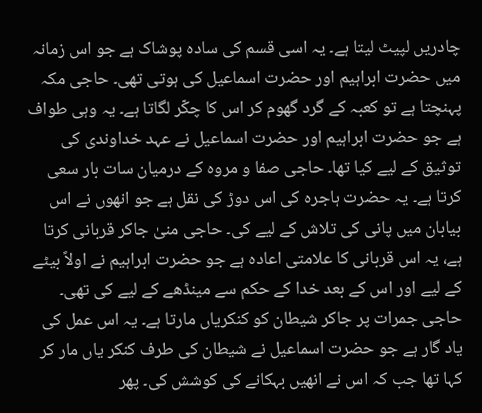چادریں لپیٹ لیتا ہے۔ یہ اسی قسم کی سادہ پوشاک ہے جو اس زمانہ میں حضرت ابراہیم اور حضرت اسماعیل کی ہوتی تھی۔ حاجی مکہ پہنچتا ہے تو کعبہ کے گرد گھوم کر اس کا چکّر لگاتا ہے۔ یہ وہی طواف ہے جو حضرت ابراہیم اور حضرت اسماعیل نے عہد خداوندی کی توثیق کے لیے کیا تھا۔ حاجی صفا و مروہ کے درمیان سات بار سعی کرتا ہے۔ یہ حضرت ہاجرہ کی اس دوڑ کی نقل ہے جو انھوں نے اس بیابان میں پانی کی تلاش کے لیے کی۔ حاجی منیٰ جاکر قربانی کرتا ہے، یہ اس قربانی کا علامتی اعادہ ہے جو حضرت ابراہیم نے اولاً بیٹے کے لیے اور اس کے بعد خدا کے حکم سے مینڈھے کے لیے کی تھی۔ حاجی جمرات پر جاکر شیطان کو کنکریاں مارتا ہے۔ یہ اس عمل کی یاد گار ہے جو حضرت اسماعیل نے شیطان کی طرف کنکر یاں مار کر کہا تھا جب کہ اس نے انھیں بہکانے کی کوشش کی۔ پھر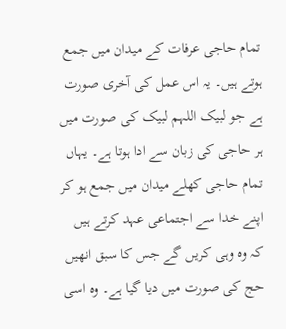تمام حاجی عرفات کے میدان میں جمع ہوتے ہیں۔ یہ اس عمل کی آخری صورت ہے جو لبیک اللہم لبیک کی صورت میں ہر حاجی کی زبان سے ادا ہوتا ہے۔ یہاں تمام حاجی کھلے میدان میں جمع ہو کر اپنے خدا سے اجتماعی عہد کرتے ہیں کہ وہ وہی کریں گے جس کا سبق انھیں حج کی صورت میں دیا گیا ہے۔ وہ اسی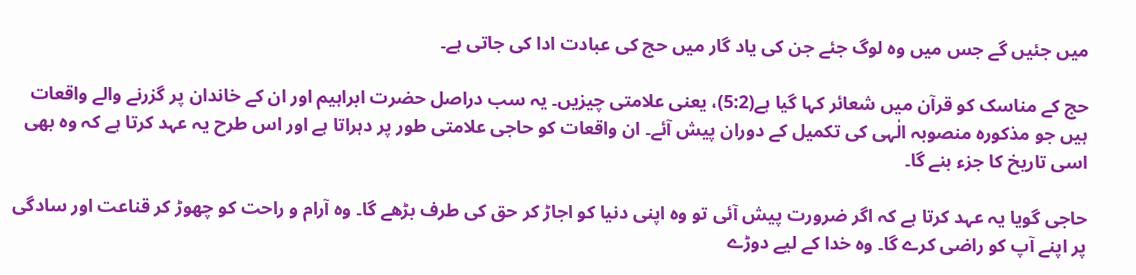میں جئیں گے جس میں وہ لوگ جئے جن کی یاد گار میں حج کی عبادت ادا کی جاتی ہے۔

حج کے مناسک کو قرآن میں شعائر کہا گیا ہے(5:2)، یعنی علامتی چیزیں۔ یہ سب دراصل حضرت ابراہیم اور ان کے خاندان پر گزرنے والے واقعات ہیں جو مذکورہ منصوبہ الٰہی کی تکمیل کے دوران پیش آئے۔ ان واقعات کو حاجی علامتی طور پر دہراتا ہے اور اس طرح یہ عہد کرتا ہے کہ وہ بھی اسی تاریخ کا جزء بنے گا۔

حاجی گویا یہ عہد کرتا ہے کہ اگر ضرورت پیش آئی تو وہ اپنی دنیا کو اجاڑ کر حق کی طرف بڑھے گا۔ وہ آرام و راحت کو چھوڑ کر قناعت اور سادگی پر اپنے آپ کو راضی کرے گا۔ وہ خدا کے لیے دوڑے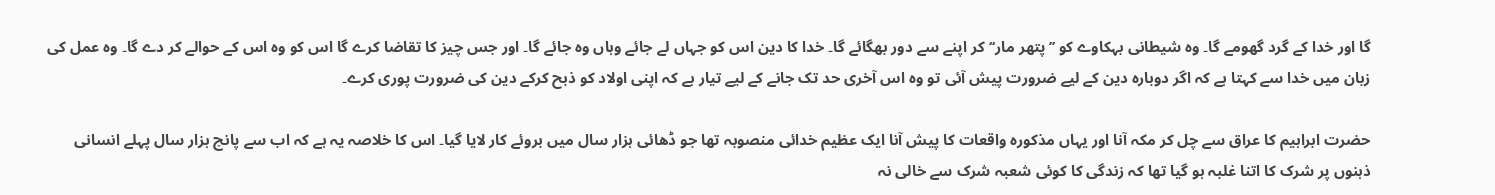گا اور خدا کے گرد گھومے گا۔ وہ شیطانی بہکاوے کو ’’پتھر مار‘‘کر اپنے سے دور بھگائے گا۔ خدا کا دین اس کو جہاں لے جائے وہاں وہ جائے گا۔ اور جس چیز کا تقاضا کرے گا اس کو وہ اس کے حوالے کر دے گا۔ وہ عمل کی زبان میں خدا سے کہتا ہے کہ اگر دوبارہ دین کے لیے ضرورت پیش آئی تو وہ اس آخری حد تک جانے کے لیے تیار ہے کہ اپنی اولاد کو ذبح کرکے دین کی ضرورت پوری کرے۔

حضرت ابراہیم کا عراق سے چل کر مکہ آنا اور یہاں مذکورہ واقعات کا پیش آنا ایک عظیم خدائی منصوبہ تھا جو ڈھائی ہزار سال میں بروئے کار لایا گیا۔ اس کا خلاصہ یہ ہے کہ اب سے پانچ ہزار سال پہلے انسانی ذہنوں پر شرک کا اتنا غلبہ ہو گیا تھا کہ زندگی کا کوئی شعبہ شرک سے خالی نہ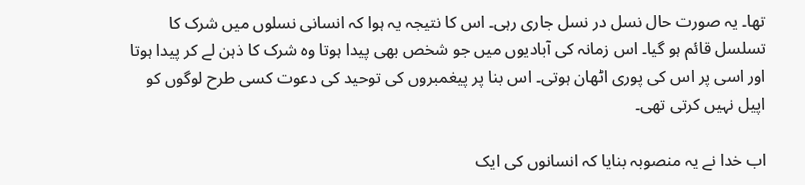تھا۔ یہ صورت حال نسل در نسل جاری رہی۔ اس کا نتیجہ یہ ہوا کہ انسانی نسلوں میں شرک کا تسلسل قائم ہو گیا۔ اس زمانہ کی آبادیوں میں جو شخص بھی پیدا ہوتا وہ شرک کا ذہن لے کر پیدا ہوتا اور اسی پر اس کی پوری اٹھان ہوتی۔ اس بنا پر پیغمبروں کی توحید کی دعوت کسی طرح لوگوں کو اپیل نہیں کرتی تھی۔

اب خدا نے یہ منصوبہ بنایا کہ انسانوں کی ایک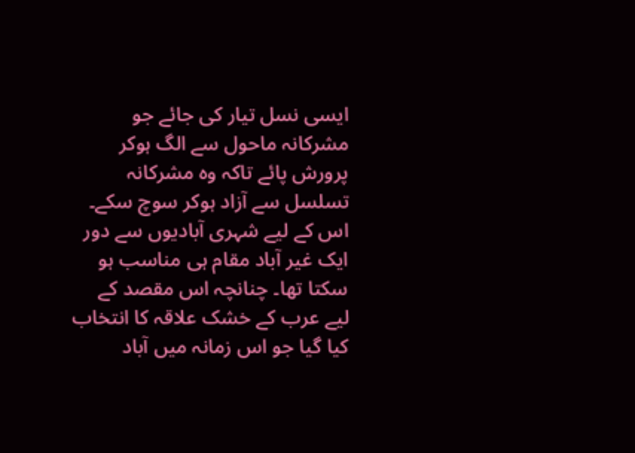ایسی نسل تیار کی جائے جو مشرکانہ ماحول سے الگ ہوکر پرورش پائے تاکہ وہ مشرکانہ تسلسل سے آزاد ہوکر سوچ سکے۔ اس کے لیے شہری آبادیوں سے دور ایک غیر آباد مقام ہی مناسب ہو سکتا تھا۔ چنانچہ اس مقصد کے لیے عرب کے خشک علاقہ کا انتخاب کیا گیا جو اس زمانہ میں آباد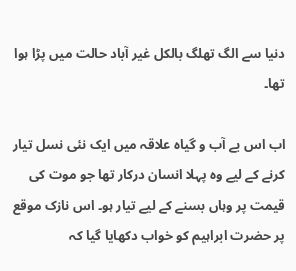دنیا سے الگ تھلگ بالکل غیر آباد حالت میں پڑا ہوا تھا۔

اب اس بے آب و گیاہ علاقہ میں ایک نئی نسل تیار کرنے کے لیے وہ پہلا انسان درکار تھا جو موت کی قیمت پر وہاں بسنے کے لیے تیار ہو۔ اس نازک موقع پر حضرت ابراہیم کو خواب دکھایا گیا کہ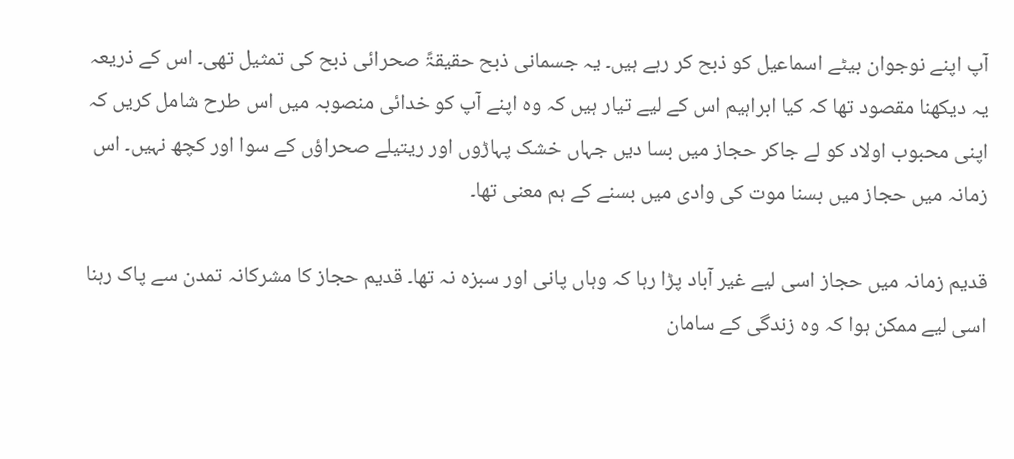آپ اپنے نوجوان بیٹے اسماعیل کو ذبح کر رہے ہیں۔ یہ جسمانی ذبح حقیقۃً صحرائی ذبح کی تمثیل تھی۔ اس کے ذریعہ یہ دیکھنا مقصود تھا کہ کیا ابراہیم اس کے لیے تیار ہیں کہ وہ اپنے آپ کو خدائی منصوبہ میں اس طرح شامل کریں کہ اپنی محبوب اولاد کو لے جاکر حجاز میں بسا دیں جہاں خشک پہاڑوں اور ریتیلے صحراؤں کے سوا اور کچھ نہیں۔ اس زمانہ میں حجاز میں بسنا موت کی وادی میں بسنے کے ہم معنی تھا۔

قدیم زمانہ میں حجاز اسی لیے غیر آباد پڑا رہا کہ وہاں پانی اور سبزہ نہ تھا۔ قدیم حجاز کا مشرکانہ تمدن سے پاک رہنا اسی لیے ممکن ہوا کہ وہ زندگی کے سامان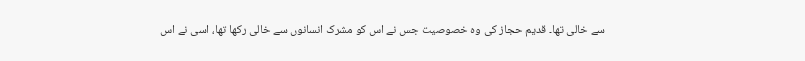سے خالی تھا۔ قدیم حجاز کی وہ خصوصیت جس نے اس کو مشرک انسانوں سے خالی رکھا تھا، اسی نے اس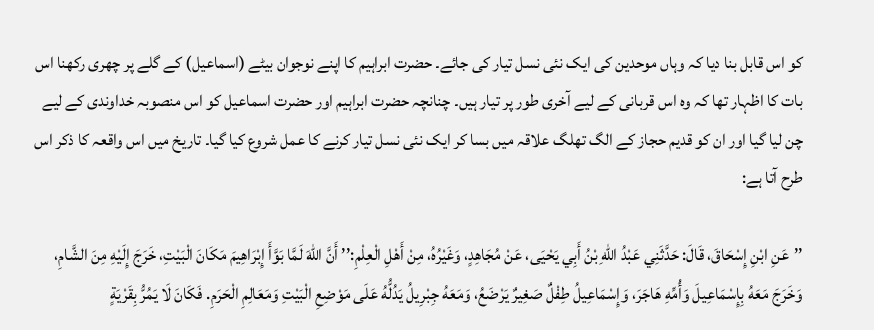کو اس قابل بنا دیا کہ وہاں موحدین کی ایک نئی نسل تیار کی جائے۔ حضرت ابراہیم کا اپنے نوجوان بیٹے (اسماعیل) کے گلے پر چھری رکھنا اس بات کا اظہار تھا کہ وہ اس قربانی کے لیے آخری طور پر تیار ہیں۔ چنانچہ حضرت ابراہیم اور حضرت اسماعیل کو اس منصوبہ خداوندی کے لیے چن لیا گیا اور ان کو قدیم حجاز کے الگ تھلگ علاقہ میں بسا کر ایک نئی نسل تیار کرنے کا عمل شروع کیا گیا۔ تاریخ میں اس واقعہ کا ذکر اس طرح آتا ہے:

’’عَنِ ابْنِ إِسْحَاقَ، قَالَ: حَدَّثَنِي عَبْدُ اللهِ بْنُ أَبِي يَحْيَى، عَنْ مُجَاهِدٍ، وَغَيْرُهُ، مِنْ أَهْلِ الْعِلْمِ:’’ أَنَّ اللهَ لَمَّا بَوَّأَ إِبْرَاهِيمَ مَكَانَ الْبَيْتِ، خَرَجَ إِلَيْهِ مِنَ الشَّامِ، وَخَرَجَ مَعَهُ بِإِسْمَاعِيلَ وَأُمِّهِ هَاجَرَ، وَإِسْمَاعِيلُ طِفْلٌ صَغِيرٌ يَرْضَعُ، وَمَعَهُ جِبْرِيلُ يَدُلُّهُ عَلَى مَوْضِعِ الْبَيْتِ وَمَعَالِمِ الْحَرَمِ. فَكَانَ لَا يَمُرُّ بِقَرْيَةٍ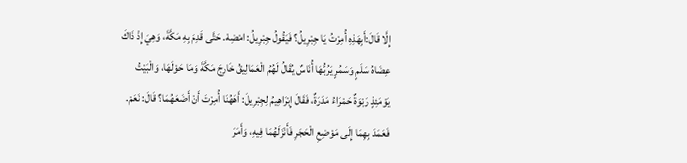إِلَّا قَالَ:أَبِهَذِهِ أُمِرْتُ يَا جِبْرِيلُ؟ فَيَقُولُ جِبْرِيلُ: امْضِهْ. حَتَّى قَدِمَ بِهِ مَكَّةَ، وَهِيَ إِذْ ذَاكَ عِضَاهُ سَلَمٍ وَسَمُرٍ يَرُبُّهَا أُنَاسٌ يُقَالُ لَهُمُ الْعَمَالِيقُ خَارِجَ مَكَّةَ وَمَا حَوْلَهَا، وَالْبَيْتُ يَوْمَئِذٍ رَبْوَةٌ حَمْرَاءُ مَدَرَةٌ، فَقَالَ إِبْرَاهِيمُ لِجِبْرِيلَ: أَهَهُنَا أُمِرْتَ أَنْ أَضَعَهُمَا؟ قَالَ: نَعَمْ. فَعَمَدَ بِهِمَا إِلَى مَوْضِعِ الْحَجَرِ فَأَنْزَلَهُمَا فِيهِ، وَأَمَرَ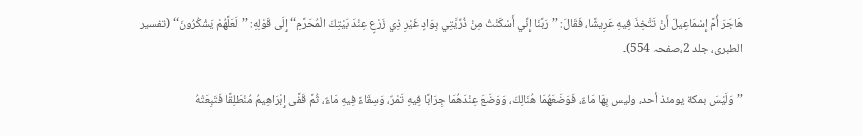هَاجَرَ أُمَّ إِسْمَاعِيلَ أَنْ تَتَّخِذَ فِيهِ عَرِيشًا، فَقَالَ: ’’رَبَّنَا إِنِّي أَسْكَنْتُ مِنْ ذُرِّيَّتِي بِوَادٍ غَيْرِ ذِي زَرْعٍ عِنْدَ بَيْتِكَ الْمُحَرَّمِ‘‘ إِلَى قَوْلِهِ: ’’لَعَلَّهُمْ يَشْكُرُونَ‘‘ (تفسیر الطبری، جلد 2،صفحہ 554)۔

’’وَلَيْسَ بمكة يومئذ أحد، وليس بِهَا مَاءٌ، فَوَضَعَهُمَا هُنَالِكَ، وَوَضَعَ عِنْدَهُمَا جِرَابًا فِيهِ تَمْرٌ، وَسِقَاءً فِيهِ مَاءٌ، ثُمَّ قَفَّى إِبْرَاهِيمُ مُنْطَلِقًا فَتَبِعَتْهُ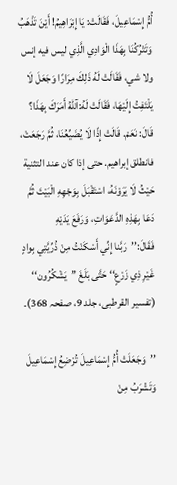أُمُّ إِسْمَاعِيلَ، فَقَالَتْ: يَا إِبْرَاهِيمُ! أَيْنَ تَذْهَبُ وَتَتْرُكُنَا بِهَذَا الْوَادِي الَّذِي ليس فيه إنس ولا شي، فَقَالَتْ لَهُ ذَلِكَ مِرَارًا وَجَعَلَ لَا يَلْتَفِتُ إِلَيْهَا، فَقَالَتْ لَهُ:آللهُ أَمَرَكَ بِهَذَا؟ قَالَ: نَعَمْ. قَالَتْ إِذًا لَا يُضَيِّعُنَا، ثُمَّ رَجَعَتْ، فانطلق إبراهيم. حتى إذا كان عند التثنية حَيْثُ لَا يَرَوْنَهُ، اسْتَقْبَلَ بِوَجْهِهِ الْبَيْتَ ثُمَّ دَعَا بِهَذِهِ الدَّعَوَاتِ، وَرَفَعَ يَدَيْهِ فَقَالَ:’’رَبَّنا إِنِّي أَسْكَنْتُ مِنْ ذُرِّيَّتِي بِوادٍ غَيْرِ ذِي زَرْعٍ‘‘ حَتَّى بَلَغَ ’’يَشْكُرُون‘‘ (تفسیر القرطبی، جلد 9، صفحہ 368)۔

’’وَجَعَلَتْ أُمُّ إِسْمَاعِيلَ تُرْضِعُ إِسْمَاعِيلَ وَتَشْرَبُ مِنْ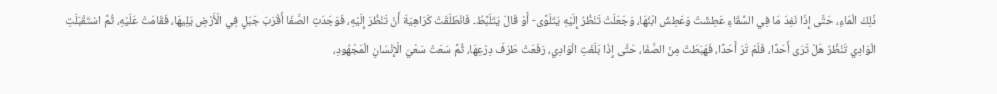ذَلِكَ الْمَاءِ، حَتَّى إِذَا نَفِدَ مَا فِي السِّقَاءِ عَطِشَتْ وَعَطِشَ ابْنُهَا، وَجَعَلَتْ تَنْظُرُ إِلَيْهِ يَتَلَوَّى- أَوْ قَالَ يَتَلَبَّطُ۔ فَانْطَلَقَتْ كَرَاهِيَةَ أَنْ تَنْظُرَ إِلَيْهِ، فَوَجَدَتِ الصَّفَا أَقْرَبَ جَبَلٍ فِي الْأَرْضِ يَلِيهَا، فَقَامَتْ عَلَيْهِ، ثُمَّ اسْتَقْبَلَتِ الْوَادِي تَنْظُرُ هَلْ تَرَى أَحَدًا، فَلَمْ تَرَ أَحَدًا، فَهَبَطَتْ مِنَ الصَّفَا، حَتَّى إِذَا بَلَغَتِ الْوَادِي، رَفَعَتْ طَرَفَ دِرْعِهَا، ثُمَّ سَعَتْ سَعْيَ الْإِنْسَانِ الْمَجْهُودِ،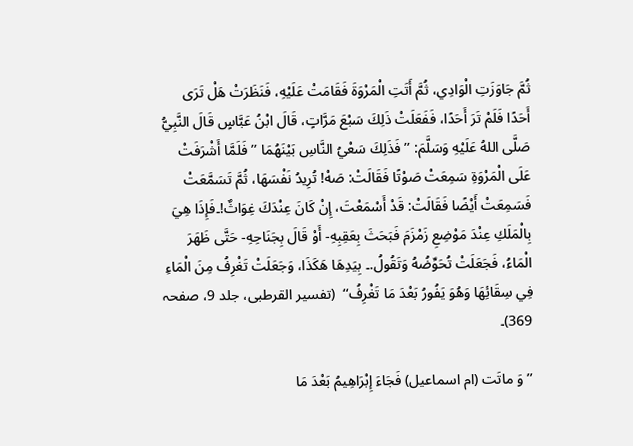ثُمَّ جَاوَزَتِ الْوَادِي، ثُمَّ أَتَتِ الْمَرْوَةَ فَقَامَتْ عَلَيْهِ، فَنَظَرَتْ هَلْ تَرَى أَحَدًا فَلَمْ تَرَ أَحَدًا، فَفَعَلَتْ ذَلِكَ سَبْعَ مَرَّاتٍ، قَالَ ابْنُ عَبَّاسٍ قَالَ النَّبِيُّ صَلَّى اللهُ عَلَيْهِ وَسَلَّمَ: ’’ فَذَلِكَ سَعْيُ النَّاسِ بَيْنَهُمَا ’’فَلَمَّا أَشْرَفَتْ عَلَى الْمَرْوَةِ سَمِعَتْ صَوْتًا فَقَالَتْ: صَهْ! تُرِيدُ نَفْسَهَا، ثُمَّ تَسَمَّعَتْ فَسَمِعَتْ أَيْضًا فَقَالَتْ: قَدْ أَسْمَعْتَ، إِنْ كَانَ عِنْدَكَ غِوَاثٌ!۔فَإِذَا هِيَ بِالْمَلَكِ عِنْدَ مَوْضِعِ زَمْزَمَ فَبَحَثَ بِعَقِبِهِ- أَوْ قَالَ بِجَنَاحِهِ- حَتَّى ظَهَرَ الْمَاءُ، فَجَعَلَتْ تُحَوِّضُهُ وَتَقُولُ.۔ بِيَدِهَا هَكَذَا، وَجَعَلَتْ تَغْرِفُ مِنَ الْمَاءِ فِي سِقَائِهَا وَهُوَ يَفُورُ بَعْدَ مَا تَغْرِفُ‘‘  (تفسیر القرطبی، جلد 9، صفحہ 369)۔

’’ وَ ماتَت (ام اسماعیل) فَجَاءَ إِبْرَاهِيمُ بَعْدَ مَا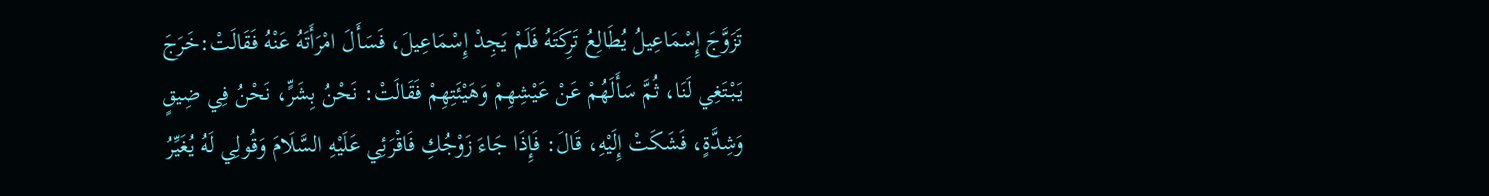تَزَوَّجَ إِسْمَاعِيلُ يُطَالِعُ تَرِكَتَهُ فَلَمْ يَجِدْ إِسْمَاعِيلَ، فَسَأَلَ امْرَأَتَهُ عَنْهُ فَقَالَتْ:خَرَجَ يَبْتَغِي لَنَا، ثُمَّ سَأَلَهُمْ عَنْ عَيْشِهِمْ وَهَيْئَتِهِمْ فَقَالَتْ: نَحْنُ بِشَرٍّ، نَحْنُ فِي ضِيقٍ وَشِدَّةٍ، فَشَكَتْ إِلَيْهِ، قَالَ: فَإِذَا جَاءَ زَوْجُكِ فَاقْرَئِي عَلَيْهِ السَّلَامَ وَقُولِي لَهُ يُغَيِّرُ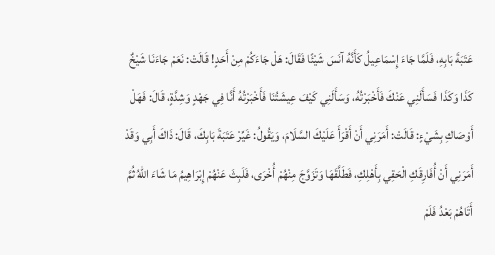عَتَبَةَ بَابِهِ، فَلَمَّا جَاءَ إِسْمَاعِيلُ كَأَنَّهُ آنَسَ شَيْئًا فَقَالَ: هَلْ جَاءَكُمْ مِنْ أَحَدٍ! قَالَتْ: نَعَمْ جَاءَنَا شَيْخٌ كَذَا وَكَذَا فَسَأَلَنِي عَنْكَ فَأَخْبَرْتُهُ، وَسَأَلَنِي كَيْفَ عِيشَتُنَا فَأَخْبَرْتُهُ أَنَّا فِي جَهْدٍ وَشِدَّةٍ، قَالَ: فَهَلْ أَوْصَاكِ بِشَيْءٍ: قَالَتْ: أَمَرَنِي أَنْ أَقْرَأَ عَلَيْكَ السَّلَامَ، وَيَقُولُ: غَيِّرْ عَتَبَةَ بَابِكَ، قَالَ: ذَاكَ أَبِي وَقَدْ أَمَرَنِي أَنْ أُفَارِقَكِ الْحَقِي بِأَهْلِكِ، فَطَلَّقَهَا وَتَزَوَّجَ مِنْهُمْ أُخْرَى، فَلَبِثَ عَنْهُمْ إِبْرَاهِيمُ مَا شَاءَ اللهُ ثُمَّ أَتَاهُمْ بَعْدُ فَلَمْ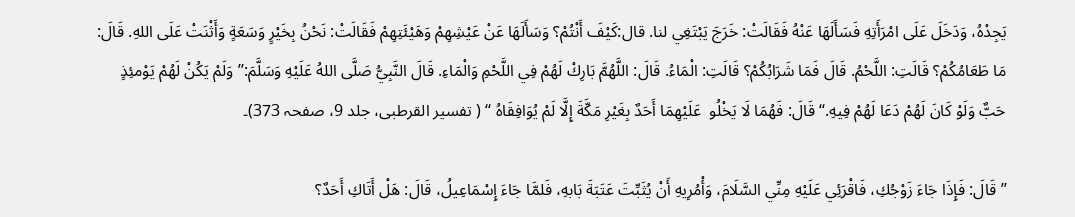يَجِدْهُ، وَدَخَلَ عَلَى امْرَأَتِهِ فَسَأَلَهَا عَنْهُ فَقَالَتْ: خَرَجَ يَبْتَغِي لنا. قال:كَيْفَ أَنْتُمْ؟ وَسَأَلَهَا عَنْ عَيْشِهِمْ وَهَيْئَتِهِمْ فَقَالَتْ: نَحْنُ بِخَيْرٍ وَسَعَةٍ وَأَثْنَتْ عَلَى اللهِ. قَالَ: مَا طَعَامُكُمْ؟ قَالَتِ: اللَّحْمُ. قَالَ فَمَا شَرَابُكُمْ؟ قَالَتِ: الْمَاءُ. قَالَ: اللَّهُمَّ بَارِكْ لَهُمْ فِي اللَّحْمِ وَالْمَاءِ. قَالَ النَّبِيُّ صَلَّى اللهُ عَلَيْهِ وَسَلَّمَ:’’ وَلَمْ يَكُنْ لَهُمْ يَوْمئِذٍ حَبٌّ وَلَوْ كَانَ لَهُمْ دَعَا لَهُمْ فِيهِ.‘‘ قَالَ: فَهُمَا لَا يَخْلُو  عَلَيْهِمَا أَحَدٌ بِغَيْرِ مَكَّةَ إِلَّا لَمْ يُوَافِقَاهُ ‘‘ ( تفسیر القرطبی، جلد 9، صفحہ 373)۔

’’ قَالَ: فَإِذَا جَاءَ زَوْجُكِ، فَاقْرَئِي عَلَيْهِ مِنِّي السَّلَامَ، وَأْمُرِيهِ أَنْ يُثَبِّتَ عَتَبَةَ بَابهِ، فَلمَّا جَاءَ إِسْمَاعِيلُ، قَالَ: هَلْ أَتَاكِ أَحَدٌ؟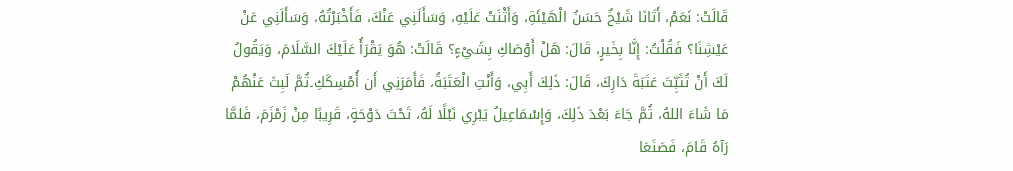قَالَتْ: نَعَمْ، أَتَانَا شَيْخٌ حَسَنُ الْهَيْئَةِ، وَأَثْنَتْ عَلَيْهِ، وَسَأَلَنِي عَنْكَ، فَأَخْبَرْتُهُ، وَسَأَلَنِي عَنْ عَيْشِنَا؟ فَقُلْتُ: إِنَّا بِخَيرٍ، قَالَ: هَلْ أَوْصَاكِ بِشَيْءٍ؟ قَالَتْ: هُوَ يَقْرَأُ عَلَيْكَ السَّلَامَ، وَيَقُولُ لَكَ أَنْ تُثَبِّتَ عَتَبَةَ دَارِكَ، قَالَ: ذَلِكَ أَبِي، وَأَنْتِ الْعَتَبَةُ، فَأَمَرَنِي أَن أُمْسِكَكِ۔ثُمَّ لَبِثَ عَنْهُمْ مَا شَاءَ اللهُ، ثُمَّ جَاءَ بَعْدَ ذَلِكَ، وَإِسْمَاعِيلُ يَبْرِي نَبْلًا لَهُ، تَحْتَ دَوْحَةٍ، قَرِيبًا مِنْ زَمْزَمَ، فَلمَّا رَآهُ قَامَ، فَصَنَعَا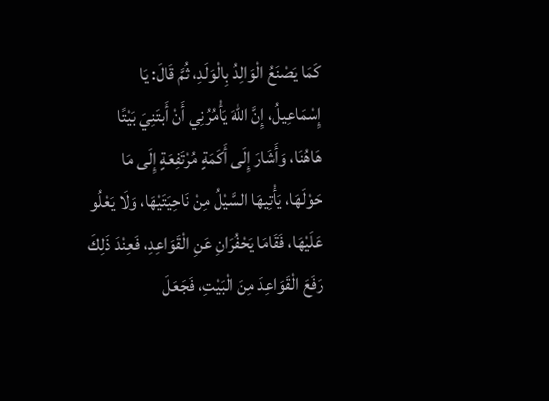كَمَا يَصْنَعُ الْوَالِدُ بِالْوَلَدِ، ثُمَّ قَالَ: يَا إِسْمَاعِيلُ، إِنَّ اللهَ يَأْمُرُنِي أَنْ أَبتَنِيَ بَيْتًا هَاهُنَا، وَأَشَارَ إِلَى أَكَمَةٍ مُرْتَفِعَةٍ إِلَى مَا حَوْلَهَا، يَأْتِيهَا السَّيْلُ مِنْ نَاحِيَتَيْهَا، وَلَا يَعْلُو عَلَيْهَا، فَقَامَا يَحْفُرَانِ عَنِ الْقَوَاعِدِ، فَعِنْدَ ذَلِكَ رَفَعَ الْقَوَاعِدَ مِنَ الْبَيْتِ، فَجَعَلَ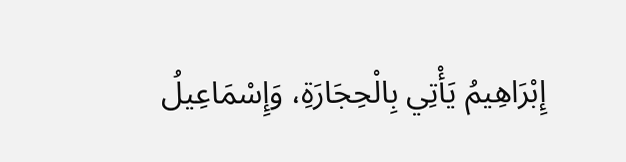إِبْرَاهِيمُ يَأْتِي بِالْحِجَارَةِ، وَإِسْمَاعِيلُ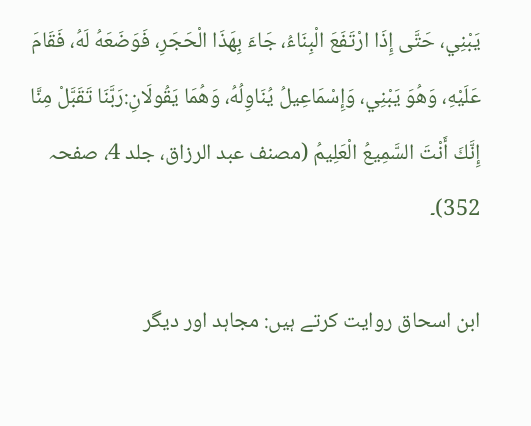يَبْنِي، حَتَّى إِذَا ارْتَفَعَ الْبِنَاءُ، جَاءَ بِهَذَا الْحَجَرِ، فَوَضَعَهُ لَهُ، فَقَامَ عَلَيْهِ، وَهُوَ يَبْنِي، وَإِسْمَاعِيلُ يُنَاوِلُهُ، وَهُمَا يَقُولَانِ:رَبَّنَا تَقَبَّلْ مِنَّا إِنَّكَ أَنْتَ السَّمِيعُ الْعَلِيمُ (مصنف عبد الرزاق، جلد 4، صفحہ 352)۔

ابن اسحاق روایت کرتے ہیں: مجاہد اور دیگر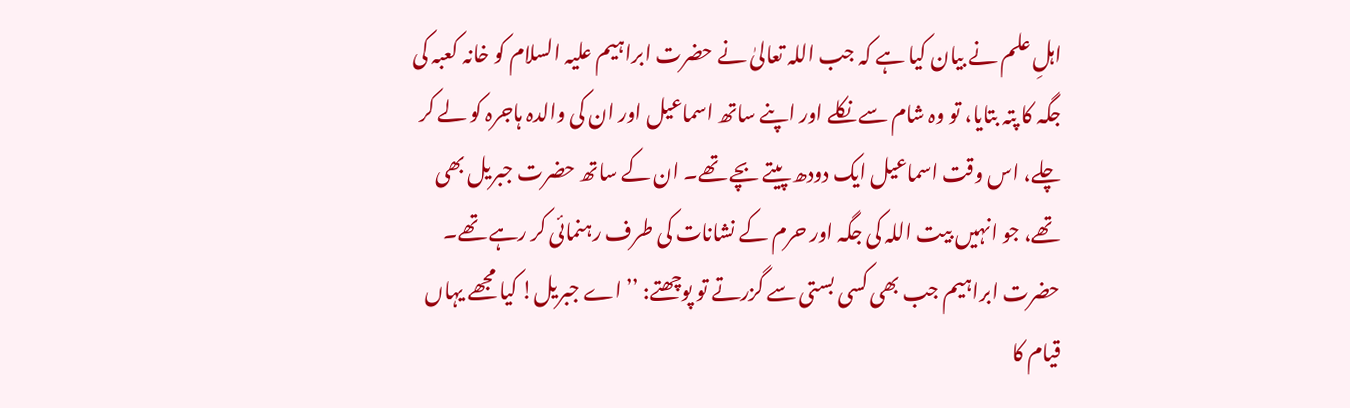اہلِ علم نے بیان کیا ہے کہ جب اللہ تعالیٰ نے حضرت ابراہیم علیہ السلام کو خانہ کعبہ کی جگہ کا پتہ بتایا، تو وہ شام سے نکلے اور اپنے ساتھ اسماعیل اور ان کی والدہ ہاجرہ کو لے کر چلے، اس وقت اسماعیل ایک دودھ پیتے بچے تھے۔ ان کے ساتھ حضرت جبریل بھی تھے، جو انہیں بیت اللہ کی جگہ اور حرم کے نشانات کی طرف رہنمائی کر رہے تھے۔ حضرت ابراہیم جب بھی کسی بستی سے گزرتے تو پوچھتے: ’’اے جبریل! کیا مجھے یہاں قیام کا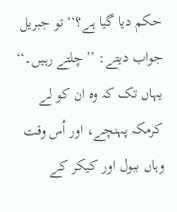حکم دیا گیا ہے؟‘‘ تو جبریل جواب دیتے: ’’چلتے رہیں۔‘‘ یہاں تک کہ وہ ان کو لے کرمکہ پہنچے، اور اُس وقت وہاں ببول اور کیکر کے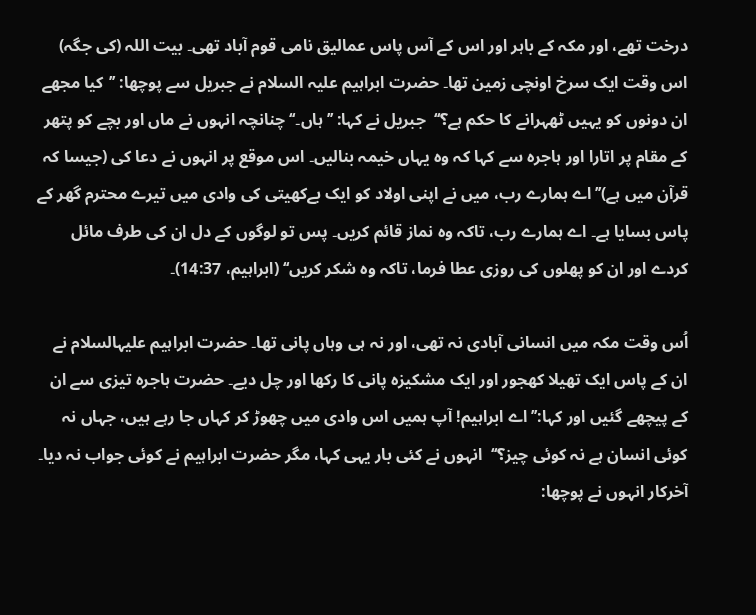درخت تھے، اور مکہ کے باہر اور اس کے آس پاس عمالیق نامی قوم آباد تھی۔ بیت اللہ (کی جگہ) اس وقت ایک سرخ اونچی زمین تھا۔ حضرت ابراہیم علیہ السلام نے جبریل سے پوچھا: ’’کیا مجھے ان دونوں کو یہیں ٹھہرانے کا حکم ہے؟‘‘  جبریل نے کہا: ’’ہاں۔‘‘ چنانچہ انہوں نے ماں اور بچے کو پتھر کے مقام پر اتارا اور ہاجرہ سے کہا کہ وہ یہاں خیمہ بنالیں۔ اس موقع پر انہوں نے دعا کی (جیسا کہ قرآن میں ہے)’’اے ہمارے رب، میں نے اپنی اولاد کو ایک بےکھیتی کی وادی میں تیرے محترم گھر کے پاس بسایا ہے۔ اے ہمارے رب، تاکہ وہ نماز قائم کریں۔ پس تو لوگوں کے دل ان کی طرف مائل کردے اور ان کو پھلوں کی روزی عطا فرما، تاکہ وہ شکر کریں‘‘ (ابراہیم، 14:37)۔

اُس وقت مکہ میں انسانی آبادی نہ تھی، اور نہ ہی وہاں پانی تھا۔ حضرت ابراہیم علیہالسلام نے ان کے پاس ایک تھیلا کھجور اور ایک مشکیزہ پانی کا رکھا اور چل دیے۔ حضرت ہاجرہ تیزی سے ان کے پیچھے گئیں اور کہا:’’اے ابراہیم! آپ ہمیں اس وادی میں چھوڑ کر کہاں جا رہے ہیں، جہاں نہ کوئی انسان ہے نہ کوئی چیز؟‘‘  انہوں نے کئی بار یہی کہا، مگر حضرت ابراہیم نے کوئی جواب نہ دیا۔ آخرکار انہوں نے پوچھا: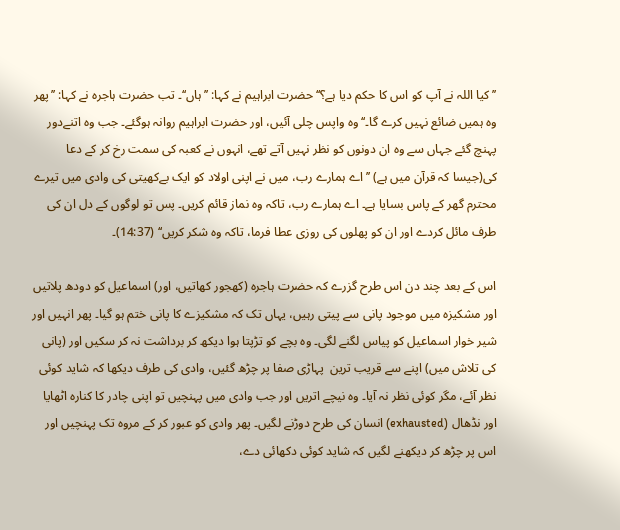’’کیا اللہ نے آپ کو اس کا حکم دیا ہے؟‘‘ حضرت ابراہیم نے کہا: ’’ہاں‘‘۔ تب حضرت ہاجرہ نے کہا: ’’پھر وہ ہمیں ضائع نہیں کرے گا۔‘‘ وہ واپس چلی آئیں، اور حضرت ابراہیم روانہ ہوگئے۔ جب وہ اتنےدور پہنچ گئے جہاں سے وہ ان دونوں کو نظر نہیں آتے تھے، انہوں نے کعبہ کی سمت رخ کر کے دعا کی(جیسا کہ قرآن میں ہے) ’’ اے ہمارے رب، میں نے اپنی اولاد کو ایک بےکھیتی کی وادی میں تیرے محترم گھر کے پاس بسایا ہے۔ اے ہمارے رب، تاکہ وہ نماز قائم کریں۔ پس تو لوگوں کے دل ان کی طرف مائل کردے اور ان کو پھلوں کی روزی عطا فرما، تاکہ وہ شکر کریں‘‘ (14:37)۔

اس کے بعد چند دن اس طرح گزرے کہ حضرت ہاجرہ (کھجور کھاتیں، اور) اسماعیل کو دودھ پلاتیں اور مشکیزہ میں موجود پانی سے پیتی رہیں، یہاں تک کہ مشکیزے کا پانی ختم ہو گیا۔ پھر انہیں اور شیر خوار اسماعیل کو پیاس لگنے لگی۔ وہ بچے کو تڑپتا ہوا دیکھ کر برداشت نہ کر سکیں اور (پانی کی تلاش میں) اپنے سے قریب ترین  پہاڑی صفا پر چڑھ گئیں، وادی کی طرف دیکھا کہ شاید کوئی نظر آئے، مگر کوئی نظر نہ آیا۔ وہ نیچے اتریں اور جب وادی میں پہنچیں تو اپنی چادر کا کنارہ اٹھایا اور نڈھال (exhausted) انسان کی طرح دوڑنے لگیں۔ پھر وادی کو عبور کر کے مروہ تک پہنچیں اور اس پر چڑھ کر دیکھنے لگیں کہ شاید کوئی دکھائی دے،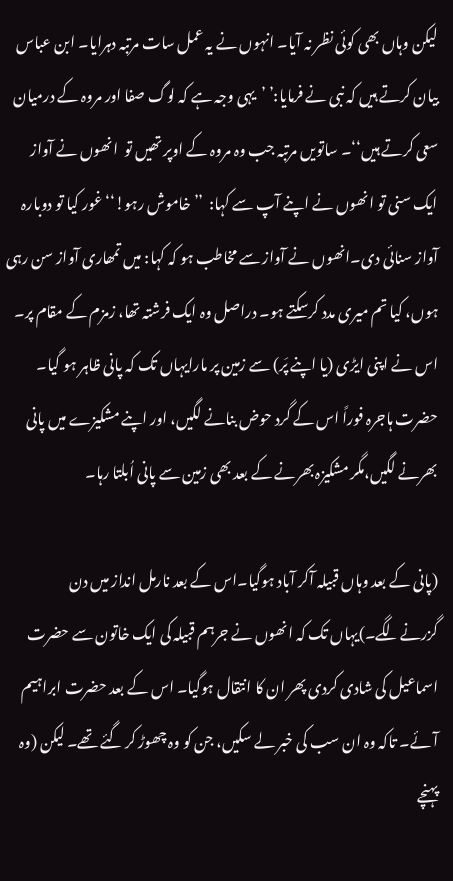لیکن وہاں بھی کوئی نظر نہ آیا۔ انہوں نے یہ عمل سات مرتبہ دہرایا۔ ابن عباس بیان کرتے ہیں کہ نبی نے فرمایا:’ ’یہی وجہ ہے کہ لوگ صفا اور مروہ کے درمیان سعی کرتے ہیں‘‘۔ ساتویں مرتبہ جب وہ مروہ کے اوپر تھیں تو  انھوں نے آواز ایک سنی تو انھوں نے اپنے آپ سے کہا:  ’’خاموش رہو!‘‘ غور کیا تو دوبارہ آواز سنائی دی۔انھوں نے آواز سے مخاطب ہو کہ کہا: میں تمھاری آواز سن رہی ہوں، کیا تم میری مدد کرسکتے ہو۔ دراصل وہ ایک فرشتہ تھا، زمزم کے مقام پر۔ اس نے اپنی ایڑی (یا اپنے پَر) سے زمین پر مارایہاں تک کہ پانی ظاہر ہو گیا۔ حضرت ہاجرہ فوراً اس کے گرد حوض بنانے لگیں، اور اپنے مشکیزے میں پانی بھرنے لگیں،مگر مشکیزہ بھرنے کے بعد بھی زمین سے پانی اُبلتا رہا۔

(پانی کے بعد وہاں قبیلہ آکر آباد ہوگیا۔اس کے بعد نارمل انداز میں دن گزرنےلگے۔)یہاں تک کہ انھوں نے جرہم قبیلہ کی ایک خاتون سے حضرت  اسماعیل کی شادی کردی پھر ان کا انتقال ہوگیا۔ اس کے بعد حضرت ابراہیم آئے۔ تاکہ وہ ان سب کی خبر لے سکیں، جن کو وہ چھوڑ کر گئے تھے۔ لیکن (وہ پہنچے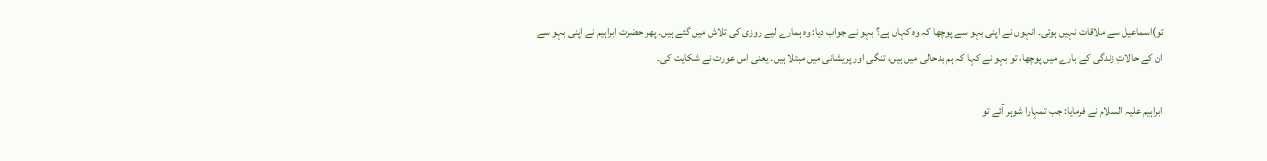تو)اسماعیل سے ملاقات نہیں ہوئی۔ انہوں نے اپنی بہو سے پوچھا کہ وہ کہاں ہے؟ بہو نے جواب دیا: وہ ہمارے لیے روزی کی تلاش میں گئے ہیں۔ پھر حضرت ابراہیم نے اپنی بہو سے ان کے حالاتِ زندگی کے بارے میں پوچھا، تو بہو نے کہا کہ ہم بدحالی میں ہیں، تنگی اور پریشانی میں مبتلا ہیں۔ یعنی اس عورت نے شکایت کی۔

ابراہیم علیہ السلام نے فرمایا: جب تمہارا شوہر آئے تو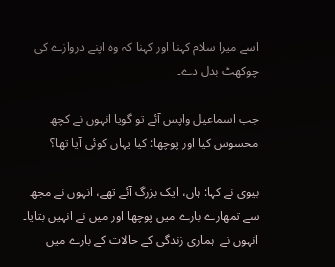اسے میرا سلام کہنا اور کہنا کہ وہ اپنے دروازے کی چوکھٹ بدل دے۔

جب اسماعیل واپس آئے تو گویا انہوں نے کچھ محسوس کیا اور پوچھا: کیا یہاں کوئی آیا تھا؟

بیوی نے کہا: ہاں، ایک بزرگ آئے تھے، انہوں نے مجھ سے تمھارے بارے میں پوچھا اور میں نے انہیں بتایا۔ انہوں نے  ہماری زندگی کے حالات کے بارے میں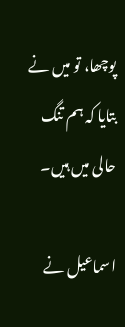پوچھا، تو میں نے بتایا کہ ہم تنگ حالی میں ہیں۔

اسماعیل نے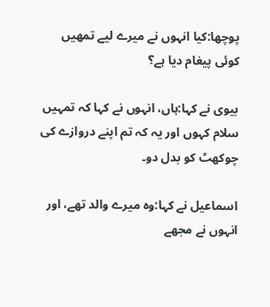پوچھا:کیا انہوں نے میرے لیے تمھیں کوئی پیغام دیا ہے؟

بیوی نے کہا:ہاں، انہوں نے کہا کہ تمہیں سلام کہوں اور یہ کہ تم اپنے دروازے کی چوکھٹ کو بدل دو۔

اسماعیل نے کہا:وہ میرے والد تھے، اور انہوں نے مجھے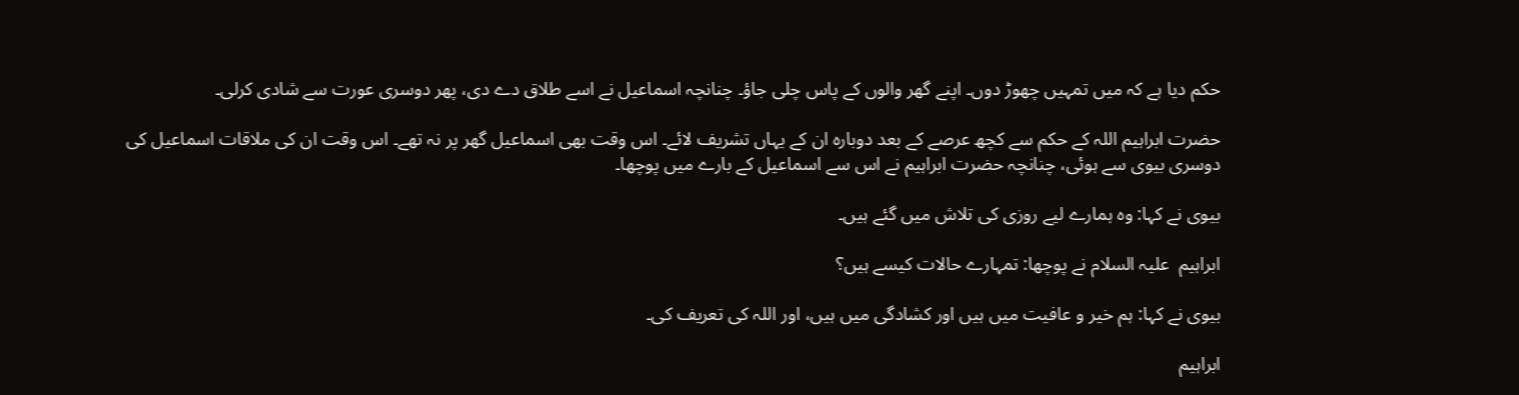حکم دیا ہے کہ میں تمہیں چھوڑ دوں۔ اپنے گھر والوں کے پاس چلی جاؤ۔ چنانچہ اسماعیل نے اسے طلاق دے دی، پھر دوسری عورت سے شادی کرلی۔

حضرت ابراہیم اللہ کے حکم سے کچھ عرصے کے بعد دوبارہ ان کے یہاں تشریف لائے۔ اس وقت بھی اسماعیل گھر پر نہ تھے۔ اس وقت ان کی ملاقات اسماعیل کی دوسری بیوی سے ہوئی، چنانچہ حضرت ابراہیم نے اس سے اسماعیل کے بارے میں پوچھا۔

بیوی نے کہا: وہ ہمارے لیے روزی کی تلاش میں گئے ہیں۔

ابراہیم  علیہ السلام نے پوچھا: تمہارے حالات کیسے ہیں؟

بیوی نے کہا: ہم خیر و عافیت میں ہیں اور کشادگی میں ہیں، اور اللہ کی تعریف کی۔

ابراہیم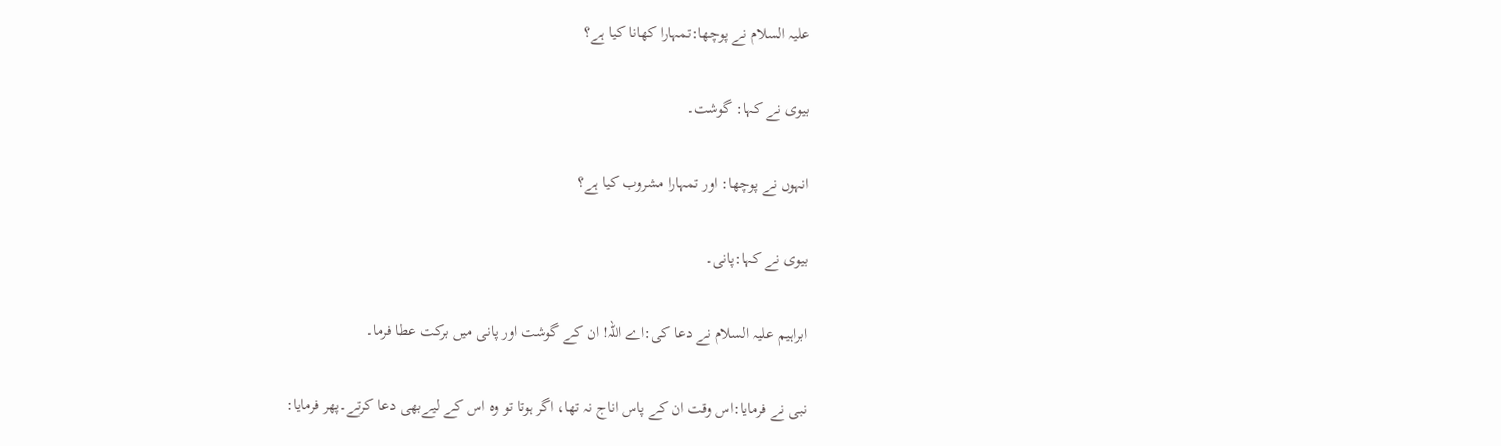علیہ السلام نے پوچھا:تمہارا کھانا کیا ہے؟

بیوی نے کہا: گوشت۔

انہوں نے پوچھا: اور تمہارا مشروب کیا ہے؟

بیوی نے کہا:پانی۔

ابراہیم علیہ السلام نے دعا کی:اے اللہ! ان کے گوشت اور پانی میں برکت عطا فرما۔

نبی نے فرمایا:اس وقت ان کے پاس اناج نہ تھا، اگر ہوتا تو وہ اس کے لیےبھی دعا کرتے۔پھر فرمایا: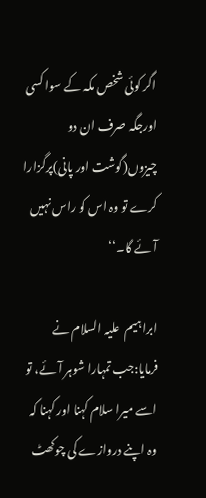اگر کوئی شخص مکہ کے سوا کسی اورجگہ صرف ان دو چیزوں(گوشت اور پانی)پرگزارا کرے تو وہ اس کو راس نہیں آئے گا۔‘‘

ابراہیم  علیہ السلام نے فرمایا:جب تمہارا شوہر آئے، تو اسے میرا سلام کہنا اور کہنا کہ وہ اپنے دروازے کی چوکھٹ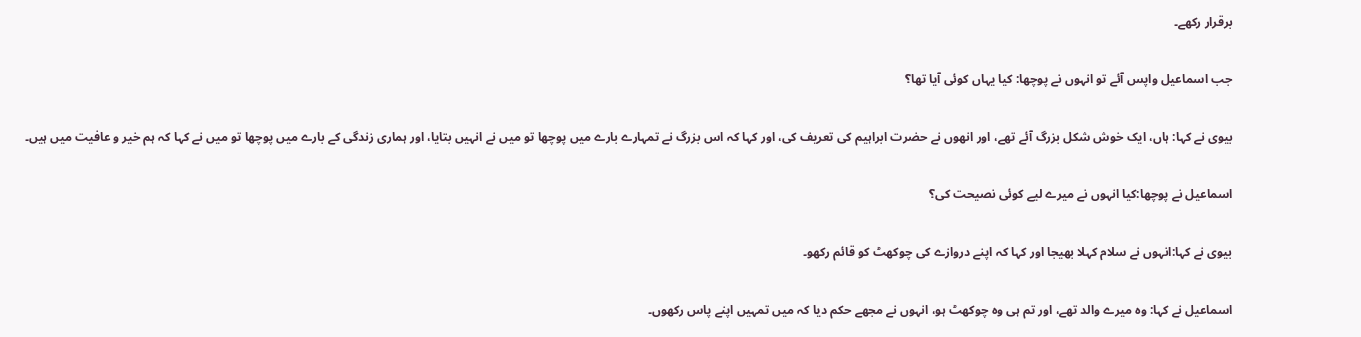برقرار رکھے۔

جب اسماعیل واپس آئے تو انہوں نے پوچھا: کیا یہاں کوئی آیا تھا؟

بیوی نے کہا: ہاں، ایک خوش شکل بزرگ آئے تھے، اور انھوں نے حضرت ابراہیم کی تعریف کی، اور کہا کہ اس بزرگ نے تمہارے بارے میں پوچھا تو میں نے انہیں بتایا، اور ہماری زندگی کے بارے میں پوچھا تو میں نے کہا کہ ہم خیر و عافیت میں ہیں۔

اسماعیل نے پوچھا:کیا انہوں نے میرے لیے کوئی نصیحت کی؟

بیوی نے کہا:انہوں نے سلام کہلا بھیجا اور کہا کہ اپنے دروازے کی چوکھٹ کو قائم رکھو۔

اسماعیل نے کہا: وہ میرے والد تھے، اور تم ہی وہ چوکھٹ ہو، انہوں نے مجھے حکم دیا کہ میں تمہیں اپنے پاس رکھوں۔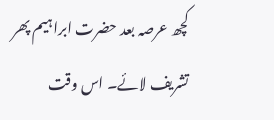کچھ عرصہ بعد حضرت ابراہیم پھر  تشریف لائے۔ اس وقت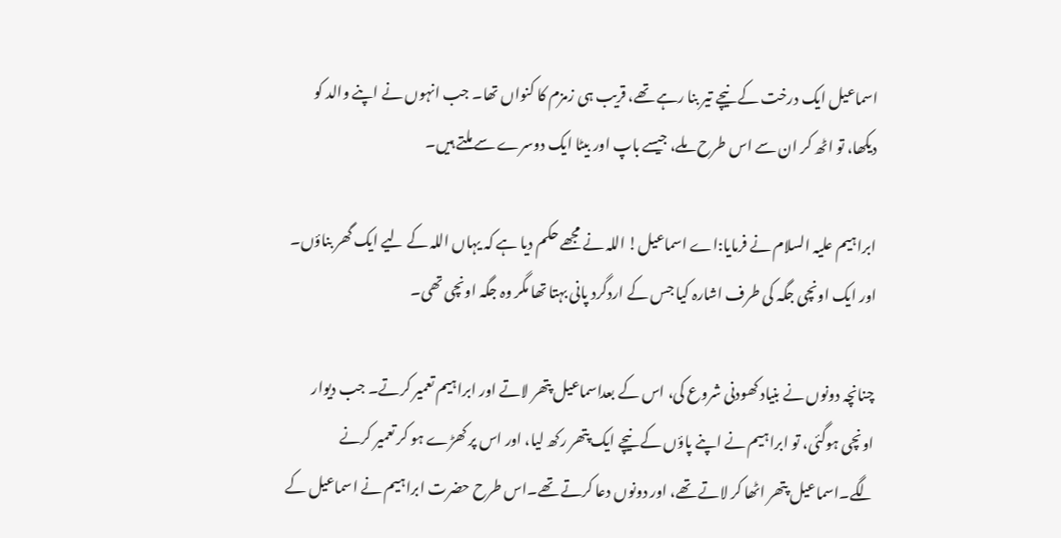اسماعیل ایک درخت کے نیچے تیر بنا رہے تھے، قریب ہی زمزم کا کنواں تھا۔ جب انہوں نے اپنے والد کو دیکھا، تو اٹھ کر ان سے اس طرح ملے، جیسے باپ اور بیٹا ایک دوسرے سے ملتے ہیں۔

ابراہیم علیہ السلام نے فرمایا:اے اسماعیل! اللہ نے مجھے حکم دیا ہے کہ یہاں اللہ کے لیے ایک گھر بناؤں۔ اور ایک اونچی جگہ کی طرف اشارہ کیا جس کے اردگرد پانی بہتا تھا مگر وہ جگہ اونچی تھی۔

چنانچہ دونوں نے بنیاد کھودنی شروع کی، اس کے بعداسماعیل پتھر لاتے اور ابراہیم تعمیر کرتے۔ جب دیوار اونچی ہوگئی، تو ابراہیم نے اپنے پاؤں کے نیچے ایک پتھر رکھ لیا، اور اس پر کھڑے ہو کر تعمیر کرنے لگے۔اسماعیل پتھر اٹھا کر لاتے تھے، اور دونوں دعا کرتے تھے۔اس طرح حضرت ابراہیم نے اسماعیل کے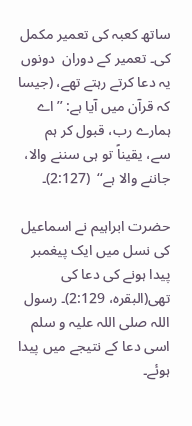ساتھ کعبہ کی تعمیر مکمل کی۔ تعمیر کے دوران  دونوں یہ دعا کرتے رہتے تھے، (جیسا کہ قرآن میں آیا ہے: ’’اے ہمارے رب، قبول کر ہم سے، یقیناً تو ہی سننے والا، جاننے والا ہے‘‘  (2:127)۔

حضرت ابراہیم نے اسماعیل کی نسل میں ایک پیغمبر پیدا ہونے کی دعا کی تھی(البقرہ، 2:129)۔ رسول اللہ صلی اللہ علیہ و سلم اسی دعا کے نتیجے میں پیدا ہوئے۔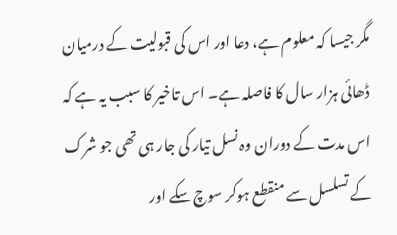مگر جیسا کہ معلوم ہے، دعا اور اس کی قبولیت کے درمیان ڈھائی ہزار سال کا فاصلہ ہے۔ اس تاخیر کا سبب یہ ہے کہ اس مدت کے دوران وہ نسل تیار کی جار ہی تھی جو شرک کے تسلسل سے منقطع ہوکر سوچ سکے اور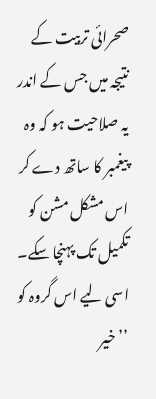صحرائی تربیت کے نتیجہ میں جس کے اندر یہ صلاحیت ہو کہ وہ پیغمبر کا ساتھ دے کر اس مشکل مشن کو تکمیل تک پہنچا سکے۔ اسی لیے اس گروہ کو ’’خیر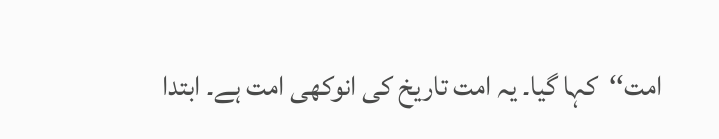امت‘‘  کہا گیا۔ یہ امت تاریخ کی انوکھی امت ہے۔ ابتدا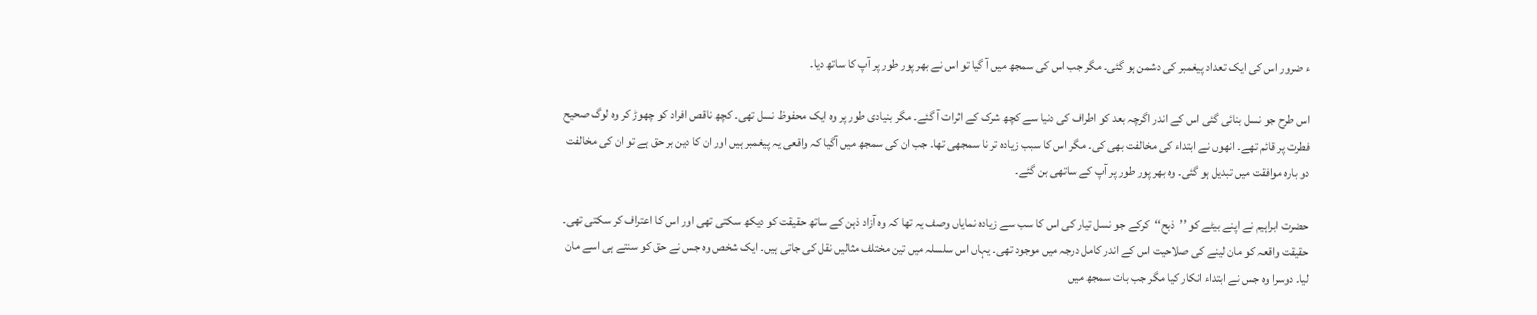ء ضرور اس کی ایک تعداد پیغمبر کی دشمن ہو گئی۔ مگر جب اس کی سمجھ میں آ گیا تو اس نے بھر پور طور پر آپ کا ساتھ دیا۔

اس طرح جو نسل بنائی گئی اس کے اندر اگرچہ بعد کو اطراف کی دنیا سے کچھ شرک کے اثرات آ گئے۔ مگر بنیادی طور پر وہ ایک محفوظ نسل تھی۔ کچھ ناقص افراد کو چھوڑ کر وہ لوگ صحیح فطرت پر قائم تھے۔ انھوں نے ابتداء کی مخالفت بھی کی۔ مگر اس کا سبب زیادہ تر نا سمجھی تھا۔ جب ان کی سمجھ میں آگیا کہ واقعی یہ پیغمبر ہیں اور ان کا دین بر حق ہے تو ان کی مخالفت دو بارہ موافقت میں تبدیل ہو گئی۔ وہ بھر پور طور پر آپ کے ساتھی بن گئے۔

حضرت ابراہیم نے اپنے بیٹے کو ’’ذبح‘‘کرکے جو نسل تیار کی اس کا سب سے زیادہ نمایاں وصف یہ تھا کہ وہ آزاد ذہن کے ساتھ حقیقت کو دیکھ سکتی تھی اور اس کا اعتراف کر سکتی تھی۔ حقیقت واقعہ کو مان لینے کی صلاحیت اس کے اندر کامل درجہ میں موجود تھی۔ یہاں اس سلسلہ میں تین مختلف مثالیں نقل کی جاتی ہیں۔ ایک شخص وہ جس نے حق کو سنتے ہی اسے مان لیا۔ دوسرا وہ جس نے ابتداء انکار کیا مگر جب بات سمجھ میں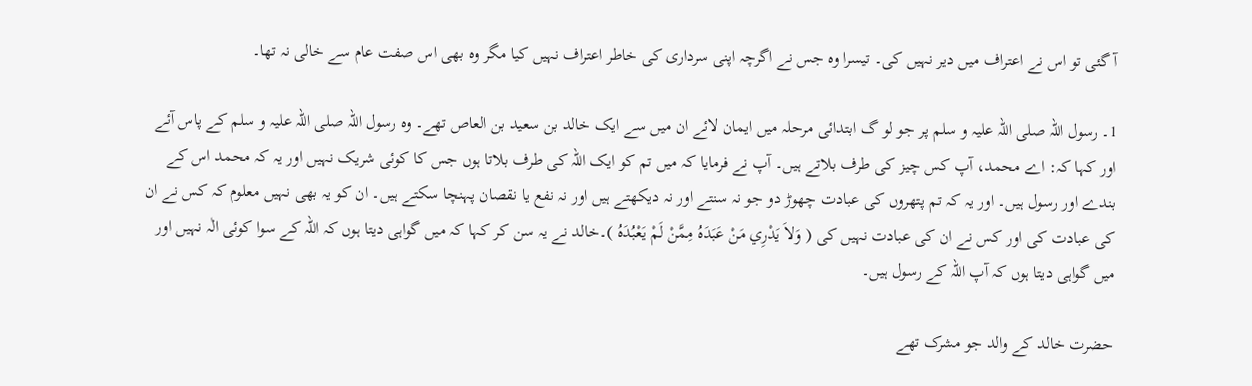آ گئی تو اس نے اعتراف میں دیر نہیں کی۔ تیسرا وہ جس نے اگرچہ اپنی سرداری کی خاطر اعتراف نہیں کیا مگر وہ بھی اس صفت عام سے خالی نہ تھا۔

1۔ رسول اللہ صلی اللہ علیہ و سلم پر جو لو گ ابتدائی مرحلہ میں ایمان لائے ان میں سے ایک خالد بن سعید بن العاص تھے۔ وہ رسول اللہ صلی اللہ علیہ و سلم کے پاس آئے اور کہا کہ: اے محمد، آپ کس چیز کی طرف بلاتے ہیں۔ آپ نے فرمایا کہ میں تم کو ایک اللہ کی طرف بلاتا ہوں جس کا کوئی شریک نہیں اور یہ کہ محمد اس کے بندے اور رسول ہیں۔ اور یہ کہ تم پتھروں کی عبادت چھوڑ دو جو نہ سنتے اور نہ دیکھتے ہیں اور نہ نفع یا نقصان پہنچا سکتے ہیں۔ ان کو یہ بھی نہیں معلوم کہ کس نے ان کی عبادت کی اور کس نے ان کی عبادت نہیں کی ( وَلاَ يَدْرِي مَنْ عَبَدَهُ مِمَّنْ لَمْ يَعْبُدَهُ )۔خالد نے یہ سن کر کہا کہ میں گواہی دیتا ہوں کہ اللہ کے سوا کوئی الٰہ نہیں اور میں گواہی دیتا ہوں کہ آپ اللہ کے رسول ہیں۔

حضرت خالد کے والد جو مشرک تھے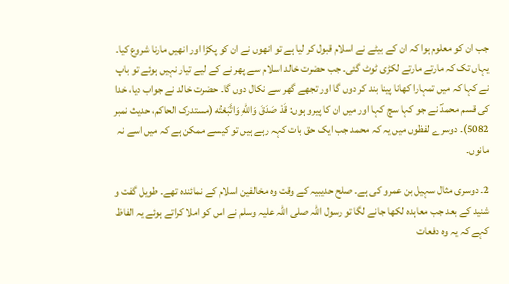جب ان کو معلوم ہوا کہ ان کے بیٹے نے اسلام قبول کر لیا ہے تو انھوں نے ان کو پکڑا اور انھیں مارنا شروع کیا۔ یہاں تک کہ مارتے مارتے لکڑی ٹوٹ گئی۔ جب حضرت خالد اسلام سے پھر نے کے لیے تیار نہیں ہوئے تو باپ نے کہا کہ میں تمہارا کھانا پینا بند کر دوں گا اور تجھے گھر سے نکال دوں گا۔ حضرت خالد نے جواب دیا، خدا کی قسم محمدؐ نے جو کہا سچ کہا اور میں ان کا پیرو ہوں: قَدْ صَدَقَ وَاللهِ وَاتَّبَعْتُه (مستدرک الحاکم، حدیث نمبر 5082)۔ دوسرے لفظوں میں یہ کہ محمد جب ایک حق بات کہہ رہے ہیں تو کیسے ممکن ہے کہ میں اسے نہ مانوں۔

2۔ دوسری مثال سہیل بن عمرو کی ہے۔ صلح حدیبیہ کے وقت وہ مخالفین اسلام کے نمائندہ تھے۔ طویل گفت و شنید کے بعد جب معاہدہ لکھا جانے لگا تو رسول اللہ صلی اللہ علیہ وسلم نے اس کو املا کراتے ہوئے یہ الفاظ کہے کہ یہ وہ دفعات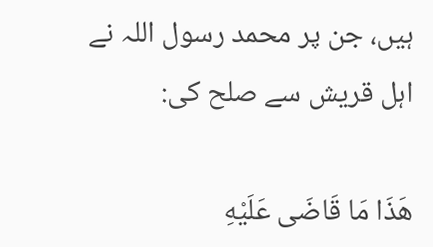ہیں، جن پر محمد رسول اللہ نے اہل قریش سے صلح کی:

هَذَا مَا قَاضَى عَلَيْهِ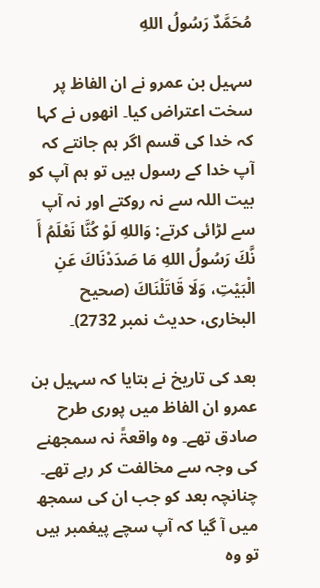مُحَمَّدٌ رَسُولُ اللهِ

سہیل بن عمرو نے ان الفاظ پر سخت اعتراض کیا۔ انھوں نے کہا کہ خدا کی قسم اگر ہم جانتے کہ آپ خدا کے رسول ہیں تو ہم آپ کو بیت اللہ سے نہ روکتے اور نہ آپ سے لڑائی کرتے: وَاللهِ لَوْ كُنَّا نَعْلَمُ أَ نَّكَ رَسُولُ اللهِ مَا صَدَدْنَاكَ عَنِ الْبَيْتِ، وَلَا قَاتَلْنَاكَ (صحیح البخاری، حدیث نمبر 2732)۔

بعد کی تاریخ نے بتایا کہ سہیل بن عمرو ان الفاظ میں پوری طرح صادق تھے۔ وہ واقعۃً نہ سمجھنے کی وجہ سے مخالفت کر رہے تھے۔ چنانچہ بعد کو جب ان کی سمجھ میں آ گیا کہ آپ سچے پیغمبر ہیں تو وہ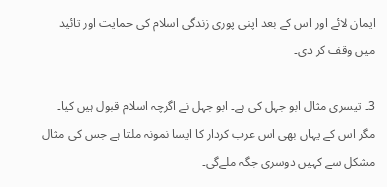ایمان لائے اور اس کے بعد اپنی پوری زندگی اسلام کی حمایت اور تائید میں وقف کر دی۔

3۔ تیسری مثال ابو جہل کی ہے۔ ابو جہل نے اگرچہ اسلام قبول ہیں کیا۔ مگر اس کے یہاں بھی اس عرب کردار کا ایسا نمونہ ملتا ہے جس کی مثال مشکل سے کہیں دوسری جگہ ملےگی۔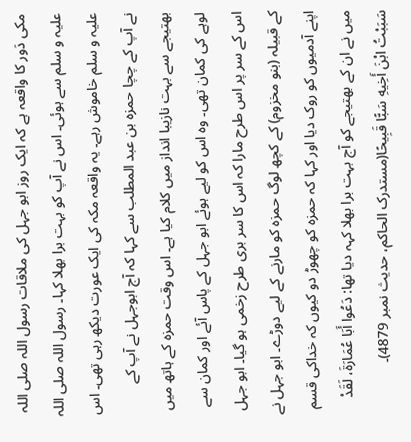مکی دَور کا واقعہ ہے کہ ایک روز ابو جہل کی ملاقات رسول اللہ صلی اللہ علیہ و سلم سے ہوئی۔ اس نے آپ کو بہت برا بھلا کہا۔ رسول اللہ صلی اللہ علیہ و سلم خاموش رہے۔ یہ واقعہ مکہ کی ایک عورت دیکھ رہی تھی۔ اس نے آپ کے چچا حمزہ بن عبد المطلب سے کہا کہ آج ابوجہل نے آپ کے بھتیجے سے بہت نازیبا انداز میں کلام کیا ہے۔ اس وقت حمزہ کے ہاتھ میں لوہے کی کمان تھی۔ وہ اس کو لیے ہوئے ابو جہل کے پاس آئے اور کمان سے اس کے سر پر اس طرح مارا کہ اس کا سر بری طرح زخمی ہو گیا۔ ابو جہل کے قبیلہ (بنو مخزوم) کے کچھ لوگ حمزہ کو مارنے کے لیے دوڑے۔ ابو جہل نے اپنے آدمیوں کو روک دیا اور کہا کہ حمزہ کو چھوڑ دو کیوں کہ خداکی قسم میں نے ان کے بھتیجے کو آج بہت برا بھلا کہہ دیا تھا: دَعُوا أَبَا عُمَارَةَ، لَقَدْ سَبَبْتُ ابْنَ أَخِيهِ سَبًّا قَبِيحًا(مستدرک الحاکم، حدیث نمبر 4879)۔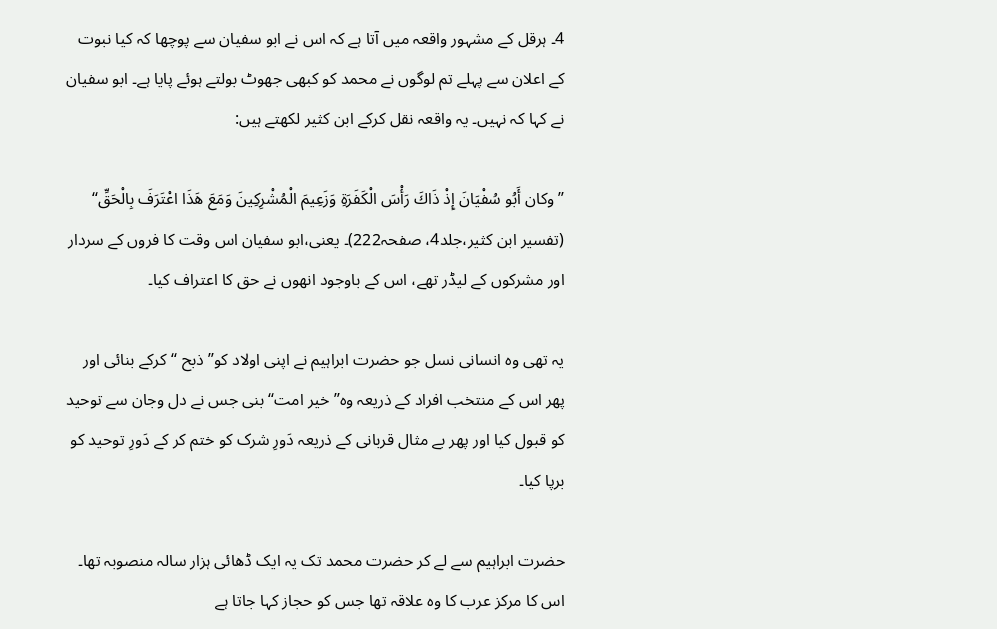4۔ ہرقل کے مشہور واقعہ میں آتا ہے کہ اس نے ابو سفیان سے پوچھا کہ کیا نبوت کے اعلان سے پہلے تم لوگوں نے محمد کو کبھی جھوٹ بولتے ہوئے پایا ہے۔ ابو سفیان نے کہا کہ نہیں۔ یہ واقعہ نقل کرکے ابن کثیر لکھتے ہیں:

’’وكان أَبُو سُفْيَانَ إِذْ ذَاكَ رَأْسَ الْكَفَرَةِ وَزَعِيمَ الْمُشْرِكِينَ وَمَعَ هَذَا اعْتَرَفَ بِالْحَقِّ‘‘ (تفسیر ابن کثیر،جلد4، صفحہ222)۔ یعنی،ابو سفیان اس وقت کا فروں کے سردار اور مشرکوں کے لیڈر تھے، اس کے باوجود انھوں نے حق کا اعتراف کیا۔

یہ تھی وہ انسانی نسل جو حضرت ابراہیم نے اپنی اولاد کو’’ذبح ‘‘کرکے بنائی اور پھر اس کے منتخب افراد کے ذریعہ وہ’’خیر امت‘‘ بنی جس نے دل وجان سے توحید کو قبول کیا اور پھر بے مثال قربانی کے ذریعہ دَورِ شرک کو ختم کر کے دَورِ توحید کو برپا کیا۔

حضرت ابراہیم سے لے کر حضرت محمد تک یہ ایک ڈھائی ہزار سالہ منصوبہ تھا۔ اس کا مرکز عرب کا وہ علاقہ تھا جس کو حجاز کہا جاتا ہے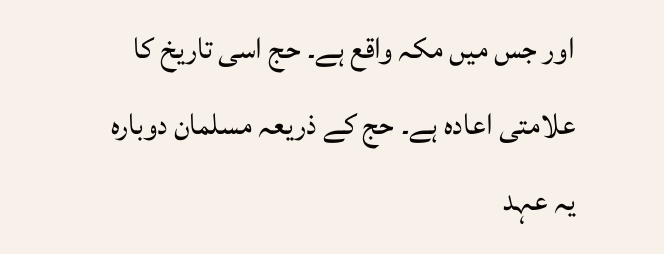اور جس میں مکہ واقع ہے۔ حج اسی تاریخ کا علامتی اعادہ ہے۔ حج کے ذریعہ مسلمان دوبارہ یہ عہد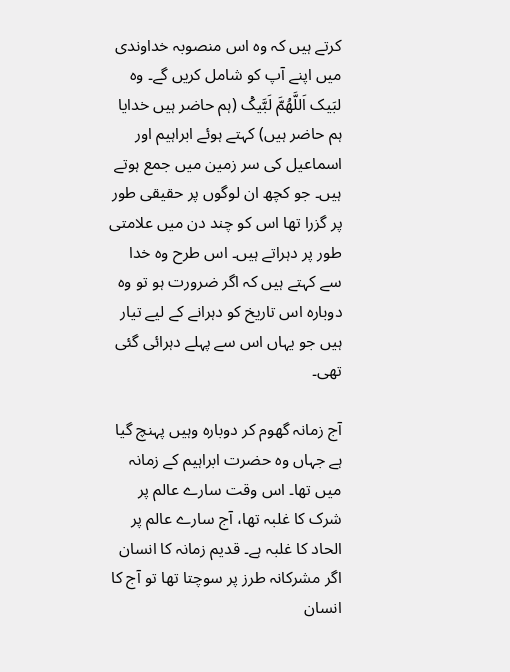کرتے ہیں کہ وہ اس منصوبہ خداوندی میں اپنے آپ کو شامل کریں گے۔ وہ لبَیک اَللَّھُمَّ لَبَّیکۡ (ہم حاضر ہیں خدایا ہم حاضر ہیں) کہتے ہوئے ابراہیم اور اسماعیل کی سر زمین میں جمع ہوتے ہیں۔ جو کچھ ان لوگوں پر حقیقی طور پر گزرا تھا اس کو چند دن میں علامتی طور پر دہراتے ہیں۔ اس طرح وہ خدا سے کہتے ہیں کہ اگر ضرورت ہو تو وہ دوبارہ اس تاریخ کو دہرانے کے لیے تیار ہیں جو یہاں اس سے پہلے دہرائی گئی تھی۔

آج زمانہ گھوم کر دوبارہ وہیں پہنچ گیا ہے جہاں وہ حضرت ابراہیم کے زمانہ میں تھا۔ اس وقت سارے عالم پر شرک کا غلبہ تھا، آج سارے عالم پر الحاد کا غلبہ ہے۔ قدیم زمانہ کا انسان اگر مشرکانہ طرز پر سوچتا تھا تو آج کا انسان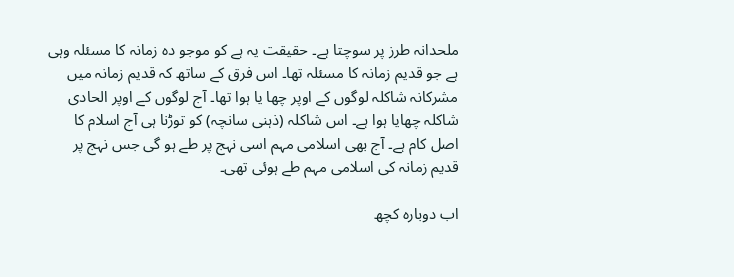ملحدانہ طرز پر سوچتا ہے۔ حقیقت یہ ہے کو موجو دہ زمانہ کا مسئلہ وہی ہے جو قدیم زمانہ کا مسئلہ تھا۔ اس فرق کے ساتھ کہ قدیم زمانہ میں مشرکانہ شاکلہ لوگوں کے اوپر چھا یا ہوا تھا۔ آج لوگوں کے اوپر الحادی شاکلہ چھایا ہوا ہے۔ اس شاکلہ (ذہنی سانچہ) کو توڑنا ہی آج اسلام کا اصل کام ہے۔ آج بھی اسلامی مہم اسی نہج پر طے ہو گی جس نہج پر قدیم زمانہ کی اسلامی مہم طے ہوئی تھی۔

اب دوبارہ کچھ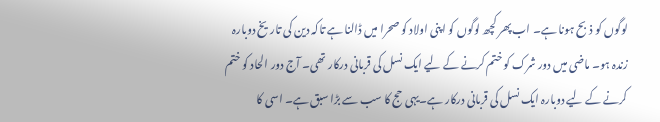لوگوں کو ذبح ہونا ہے۔ اب پھر کچھ لوگوں کو اپنی اولاد کو صحرا میں ڈالنا ہے تاکہ دین کی تاریخ دوبارہ زندہ ہو۔ ماضی میں دور شرک کو ختم کرنے کے لیے ایک نسل کی قربانی درکار تھی۔ آج دور الحاد کو ختم کرنے کے لیے دوبارہ ایک نسل کی قربانی درکار ہے۔یہی حج کا سب سے بڑا سبق ہے۔ اسی کا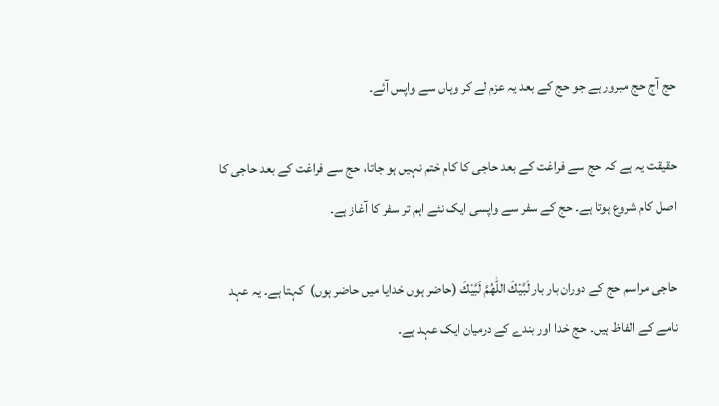حج آج حج مبرور ہے جو حج کے بعد یہ عزم لے کر وہاں سے واپس آئے۔

حقیقت یہ ہے کہ حج سے فراغت کے بعد حاجی کا کام ختم نہیں ہو جاتا، حج سے فراغت کے بعد حاجی کا اصل کام شروع ہوتا ہے۔ حج کے سفر سے واپسی ایک نئے اہم تر سفر کا آغاز ہے۔

حاجی مراسم حج کے دوران بار بار لَبَّيْكَ اللّٰهُمَّ لَبَّيْكَ (حاضر ہوں خدایا میں حاضر ہوں)  کہتا ہے۔ یہ عہد نامے کے الفاظ ہیں۔ حج خدا اور بندے کے درمیان ایک عہد ہے۔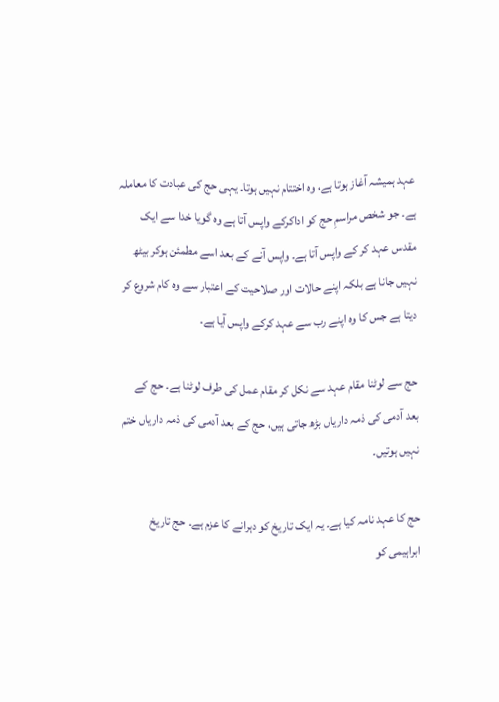عہد ہمیشہ آغاز ہوتا ہے، وہ اختتام نہیں ہوتا۔ یہی حج کی عبادت کا معاملہ ہے۔ جو شخص مراسمِ حج کو اداکرکے واپس آتا ہے وہ گویا خدا سے ایک مقدس عہد کر کے واپس آتا ہے۔ واپس آنے کے بعد اسے مطمئن ہوکر بیٹھ نہیں جانا ہے بلکہ اپنے حالات اور صلاحیت کے اعتبار سے وہ کام شروع کر دیتا ہے جس کا وہ اپنے رب سے عہد کرکے واپس آیا ہے۔

حج سے لوٹنا مقام عہد سے نکل کر مقام عمل کی طرف لوٹنا ہے۔ حج کے بعد آدمی کی ذمہ داریاں بڑھ جاتی ہیں، حج کے بعد آدمی کی ذمہ داریاں ختم نہیں ہوتیں۔

حج کا عہد نامہ کیا ہے۔ یہ ایک تاریخ کو دہرانے کا عزم ہے۔ حج تاریخ ابراہیمی کو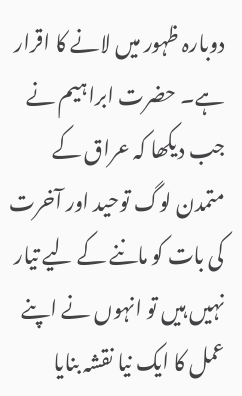دوبارہ ظہور میں لانے کا اقرار ہے۔ حضرت ابراہیم نے جب دیکھا کہ عراق کے متمدن لوگ توحید اور آخرت کی بات کو ماننے کے لیے تیار نہیں ہیں تو انہوں نے اپنے عمل کا ایک نیا نقشہ بنایا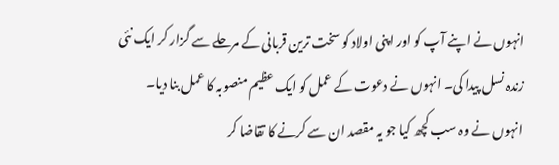انہوں نے اپنے آپ کو اور اپنی اولاد کو سخت ترین قربانی کے مرحلے سے گزار کر ایک نئی زندہ نسل پیدا کی۔ انہوں نے دعوت کے عمل کو ایک عظیم منصوبہ کا عمل بنا دیا۔ انہوں نے وہ سب کچھ کیا جو یہ مقصد ان سے کرنے کا تقاضا کر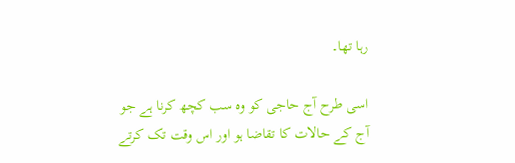رہا تھا۔

اسی طرح آج حاجی کو وہ سب کچھ کرنا ہے جو آج کے حالات کا تقاضا ہو اور اس وقت تک کرتے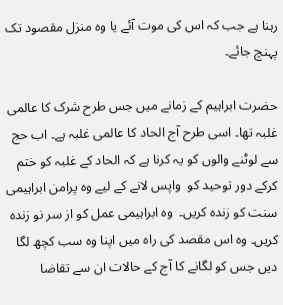رہنا ہے جب کہ اس کی موت آئے یا وہ منزل مقصود تک پہنچ جائے۔

حضرت ابراہیم کے زمانے میں جس طرح شرک کا عالمی غلبہ تھا۔ اسی طرح آج الحاد کا عالمی غلبہ ہے۔ اب حج سے لوٹنے والوں کو یہ کرنا ہے کہ الحاد کے غلبہ کو ختم کرکے دور توحید کو  واپس لانے کے لیے وه پرامن ابراہیمی سنت كو زنده كريں۔  وہ ابراہیمی عمل کو از سر نو زندہ کریں۔ وہ اس مقصد کی راہ میں اپنا وہ سب کچھ لگا دیں جس کو لگانے کا آج کے حالات ان سے تقاضا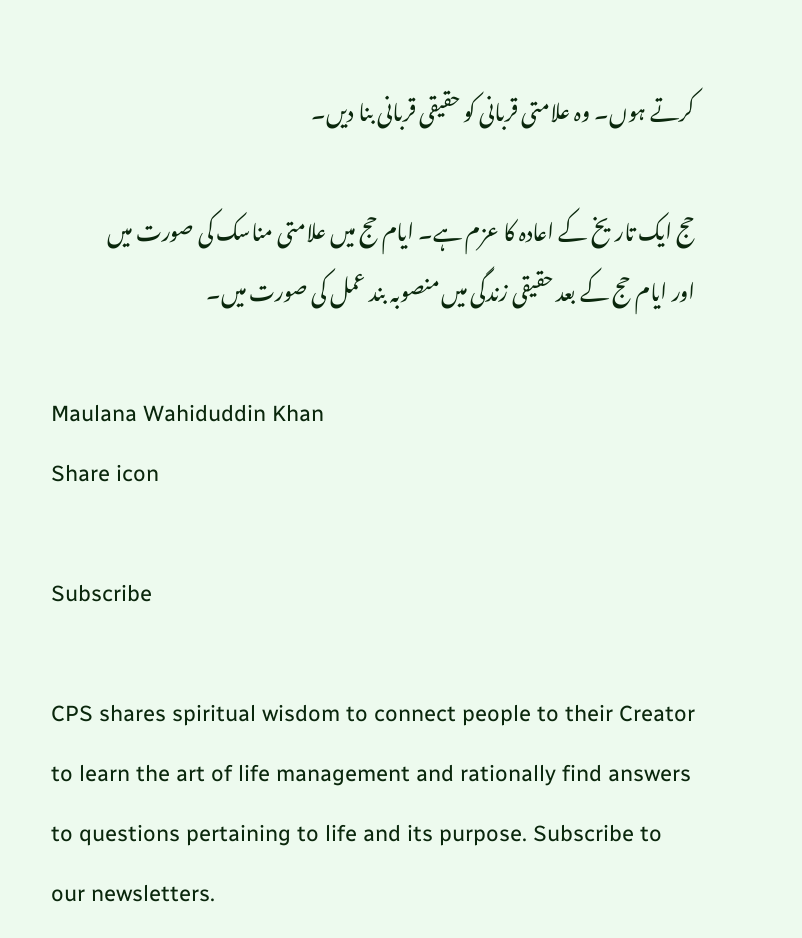کرتے ہوں۔ وہ علامتی قربانی کو حقیقی قربانی بنا دیں۔

حج ایک تاریخ کے اعادہ کا عزم ہے۔ ایام حج میں علامتی مناسک کی صورت میں اور ایام حج کے بعد حقیقی زندگی میں منصوبہ بند عمل کی صورت میں۔

Maulana Wahiduddin Khan
Share icon

Subscribe

CPS shares spiritual wisdom to connect people to their Creator to learn the art of life management and rationally find answers to questions pertaining to life and its purpose. Subscribe to our newsletters.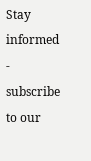Stay informed - subscribe to our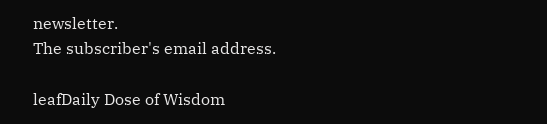newsletter.
The subscriber's email address.

leafDaily Dose of Wisdom